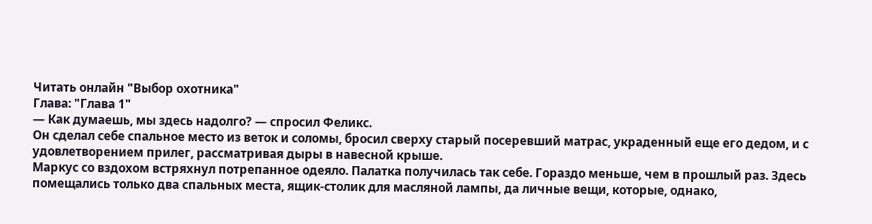Читать онлайн "Выбор охотника"
Глава: "Глава 1"
— Как думаешь, мы здесь надолго? — спросил Феликс.
Он сделал себе спальное место из веток и соломы, бросил сверху старый посеревший матрас, украденный еще его дедом, и с удовлетворением прилег, рассматривая дыры в навесной крыше.
Маркус со вздохом встряхнул потрепанное одеяло. Палатка получилась так себе. Гораздо меньше, чем в прошлый раз. Здесь помещались только два спальных места, ящик-столик для масляной лампы, да личные вещи, которые, однако,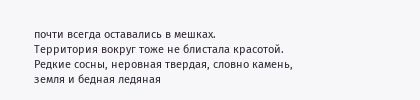почти всегда оставались в мешках.
Территория вокруг тоже не блистала красотой. Редкие сосны, неровная твердая, словно камень, земля и бедная ледяная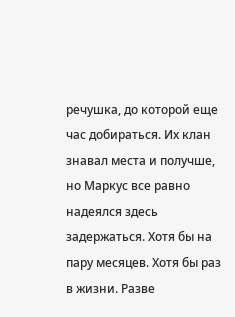речушка, до которой еще час добираться. Их клан знавал места и получше, но Маркус все равно надеялся здесь задержаться. Хотя бы на пару месяцев. Хотя бы раз в жизни. Разве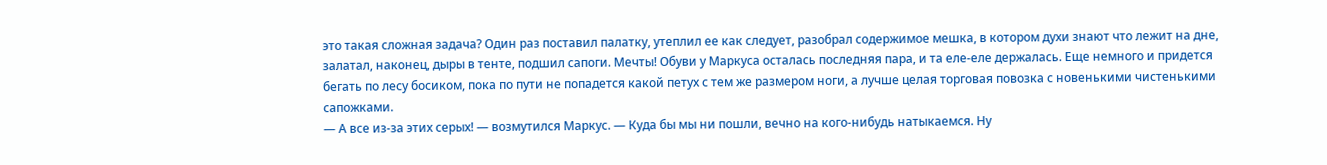это такая сложная задача? Один раз поставил палатку, утеплил ее как следует, разобрал содержимое мешка, в котором духи знают что лежит на дне, залатал, наконец, дыры в тенте, подшил сапоги. Мечты! Обуви у Маркуса осталась последняя пара, и та еле-еле держалась. Еще немного и придется бегать по лесу босиком, пока по пути не попадется какой петух с тем же размером ноги, а лучше целая торговая повозка с новенькими чистенькими сапожками.
— А все из-за этих серых! — возмутился Маркус. — Куда бы мы ни пошли, вечно на кого-нибудь натыкаемся. Ну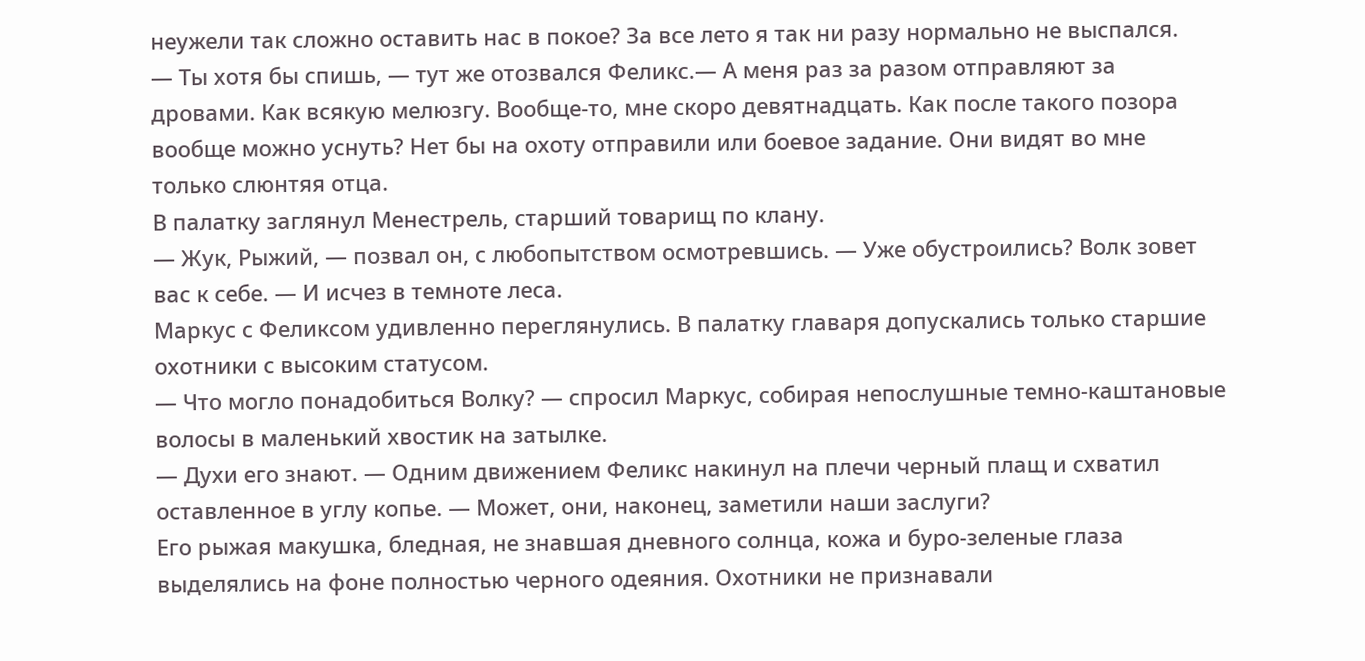неужели так сложно оставить нас в покое? За все лето я так ни разу нормально не выспался.
— Ты хотя бы спишь, — тут же отозвался Феликс.— А меня раз за разом отправляют за дровами. Как всякую мелюзгу. Вообще-то, мне скоро девятнадцать. Как после такого позора вообще можно уснуть? Нет бы на охоту отправили или боевое задание. Они видят во мне только слюнтяя отца.
В палатку заглянул Менестрель, старший товарищ по клану.
— Жук, Рыжий, — позвал он, с любопытством осмотревшись. — Уже обустроились? Волк зовет вас к себе. — И исчез в темноте леса.
Маркус с Феликсом удивленно переглянулись. В палатку главаря допускались только старшие охотники с высоким статусом.
— Что могло понадобиться Волку? — спросил Маркус, собирая непослушные темно-каштановые волосы в маленький хвостик на затылке.
— Духи его знают. — Одним движением Феликс накинул на плечи черный плащ и схватил оставленное в углу копье. — Может, они, наконец, заметили наши заслуги?
Его рыжая макушка, бледная, не знавшая дневного солнца, кожа и буро-зеленые глаза выделялись на фоне полностью черного одеяния. Охотники не признавали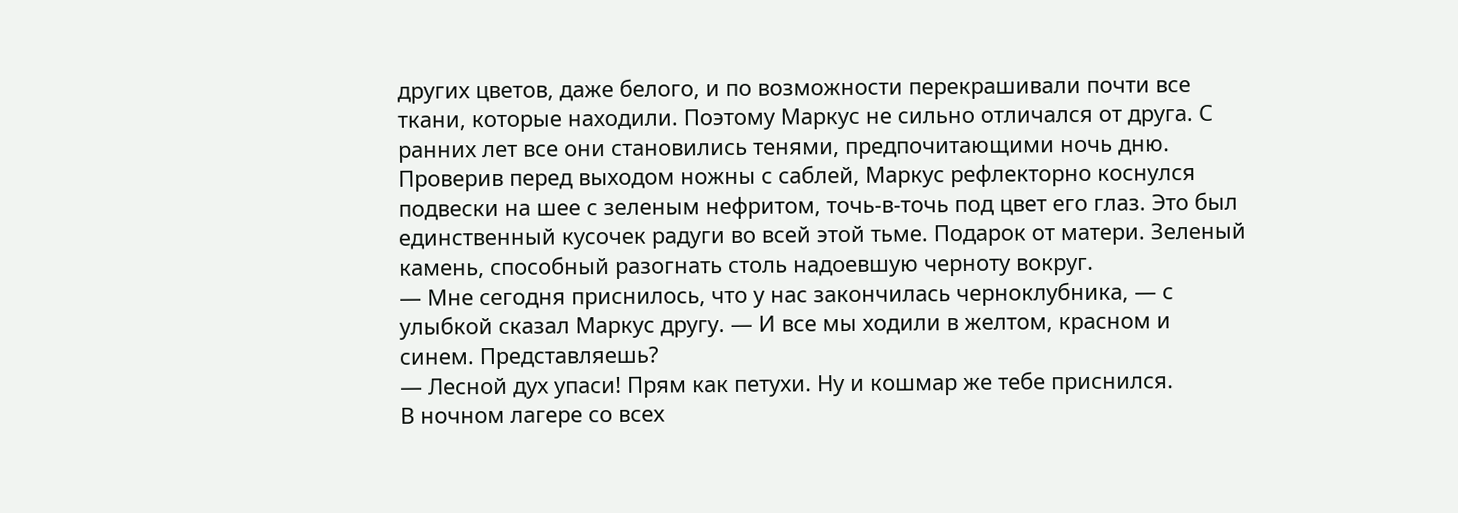других цветов, даже белого, и по возможности перекрашивали почти все ткани, которые находили. Поэтому Маркус не сильно отличался от друга. С ранних лет все они становились тенями, предпочитающими ночь дню.
Проверив перед выходом ножны с саблей, Маркус рефлекторно коснулся подвески на шее с зеленым нефритом, точь-в-точь под цвет его глаз. Это был единственный кусочек радуги во всей этой тьме. Подарок от матери. Зеленый камень, способный разогнать столь надоевшую черноту вокруг.
— Мне сегодня приснилось, что у нас закончилась черноклубника, — с улыбкой сказал Маркус другу. — И все мы ходили в желтом, красном и синем. Представляешь?
— Лесной дух упаси! Прям как петухи. Ну и кошмар же тебе приснился.
В ночном лагере со всех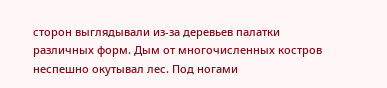сторон выглядывали из-за деревьев палатки различных форм. Дым от многочисленных костров неспешно окутывал лес. Под ногами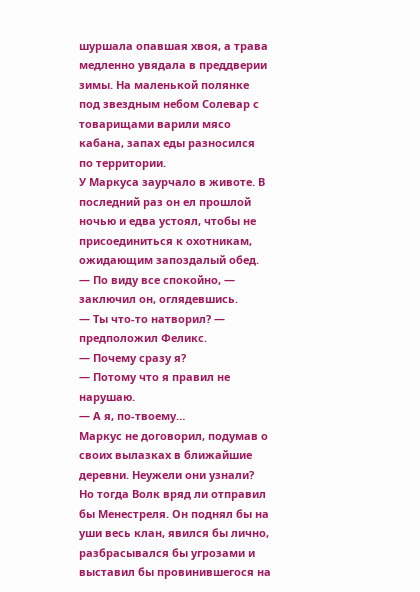шуршала опавшая хвоя, а трава медленно увядала в преддверии зимы. На маленькой полянке под звездным небом Солевар с товарищами варили мясо кабана, запах еды разносился по территории.
У Маркуса заурчало в животе. В последний раз он ел прошлой ночью и едва устоял, чтобы не присоединиться к охотникам, ожидающим запоздалый обед.
— По виду все спокойно, — заключил он, оглядевшись.
— Ты что-то натворил? — предположил Феликс.
— Почему сразу я?
— Потому что я правил не нарушаю.
— А я, по-твоему…
Маркус не договорил, подумав о своих вылазках в ближайшие деревни. Неужели они узнали? Но тогда Волк вряд ли отправил бы Менестреля. Он поднял бы на уши весь клан, явился бы лично, разбрасывался бы угрозами и выставил бы провинившегося на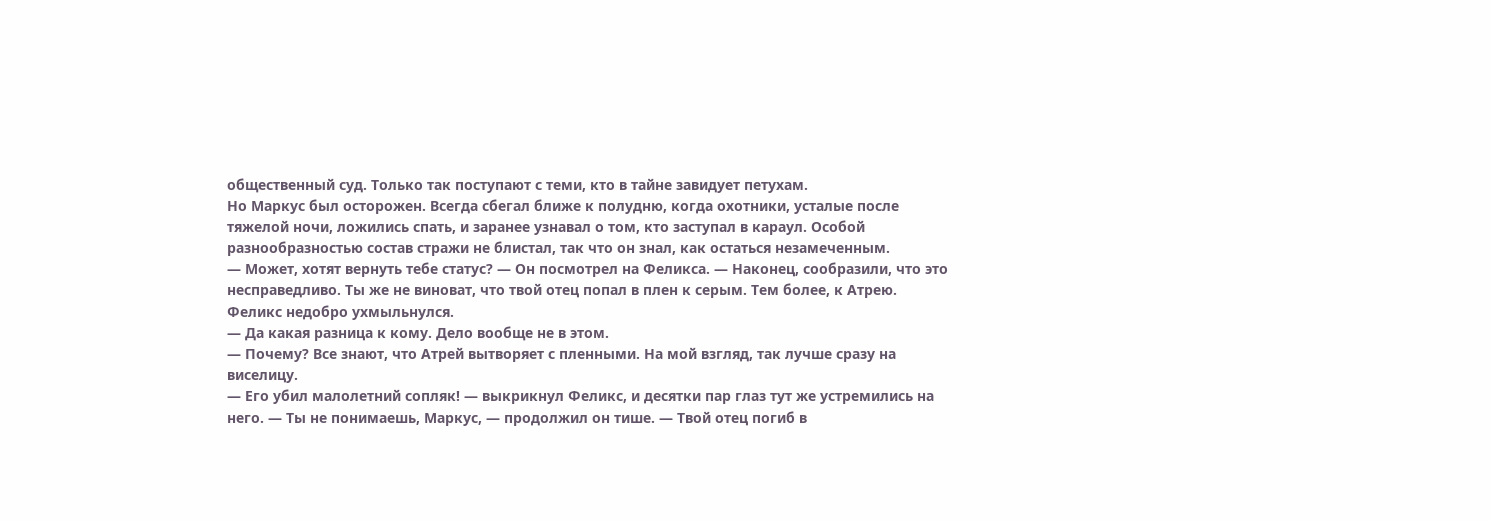общественный суд. Только так поступают с теми, кто в тайне завидует петухам.
Но Маркус был осторожен. Всегда сбегал ближе к полудню, когда охотники, усталые после тяжелой ночи, ложились спать, и заранее узнавал о том, кто заступал в караул. Особой разнообразностью состав стражи не блистал, так что он знал, как остаться незамеченным.
— Может, хотят вернуть тебе статус? — Он посмотрел на Феликса. — Наконец, сообразили, что это несправедливо. Ты же не виноват, что твой отец попал в плен к серым. Тем более, к Атрею.
Феликс недобро ухмыльнулся.
— Да какая разница к кому. Дело вообще не в этом.
— Почему? Все знают, что Атрей вытворяет с пленными. На мой взгляд, так лучше сразу на виселицу.
— Его убил малолетний сопляк! — выкрикнул Феликс, и десятки пар глаз тут же устремились на него. — Ты не понимаешь, Маркус, — продолжил он тише. — Твой отец погиб в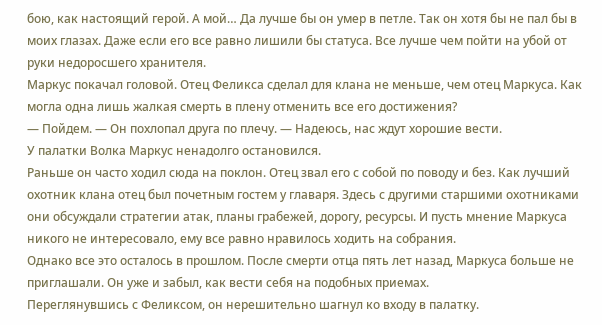бою, как настоящий герой. А мой… Да лучше бы он умер в петле. Так он хотя бы не пал бы в моих глазах. Даже если его все равно лишили бы статуса. Все лучше чем пойти на убой от руки недоросшего хранителя.
Маркус покачал головой. Отец Феликса сделал для клана не меньше, чем отец Маркуса. Как могла одна лишь жалкая смерть в плену отменить все его достижения?
— Пойдем. — Он похлопал друга по плечу. — Надеюсь, нас ждут хорошие вести.
У палатки Волка Маркус ненадолго остановился.
Раньше он часто ходил сюда на поклон. Отец звал его с собой по поводу и без. Как лучший охотник клана отец был почетным гостем у главаря. Здесь с другими старшими охотниками они обсуждали стратегии атак, планы грабежей, дорогу, ресурсы. И пусть мнение Маркуса никого не интересовало, ему все равно нравилось ходить на собрания.
Однако все это осталось в прошлом. После смерти отца пять лет назад, Маркуса больше не приглашали. Он уже и забыл, как вести себя на подобных приемах.
Переглянувшись с Феликсом, он нерешительно шагнул ко входу в палатку.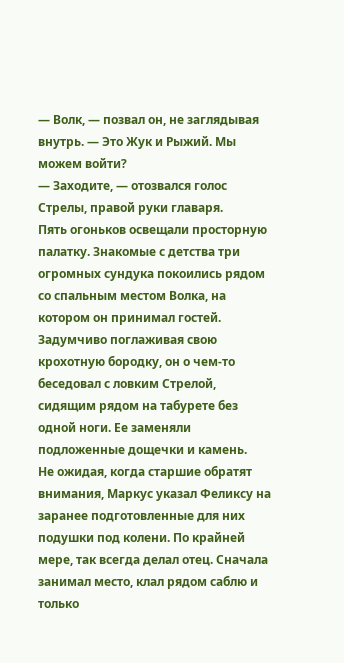— Волк, — позвал он, не заглядывая внутрь. — Это Жук и Рыжий. Мы можем войти?
— Заходите, — отозвался голос Стрелы, правой руки главаря.
Пять огоньков освещали просторную палатку. Знакомые с детства три огромных сундука покоились рядом со спальным местом Волка, на котором он принимал гостей. Задумчиво поглаживая свою крохотную бородку, он о чем-то беседовал с ловким Стрелой, сидящим рядом на табурете без одной ноги. Ее заменяли подложенные дощечки и камень.
Не ожидая, когда старшие обратят внимания, Маркус указал Феликсу на заранее подготовленные для них подушки под колени. По крайней мере, так всегда делал отец. Сначала занимал место, клал рядом саблю и только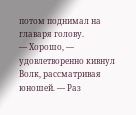потом поднимал на главаря голову.
— Хорошо, — удовлетворенно кивнул Волк, рассматривая юношей. — Раз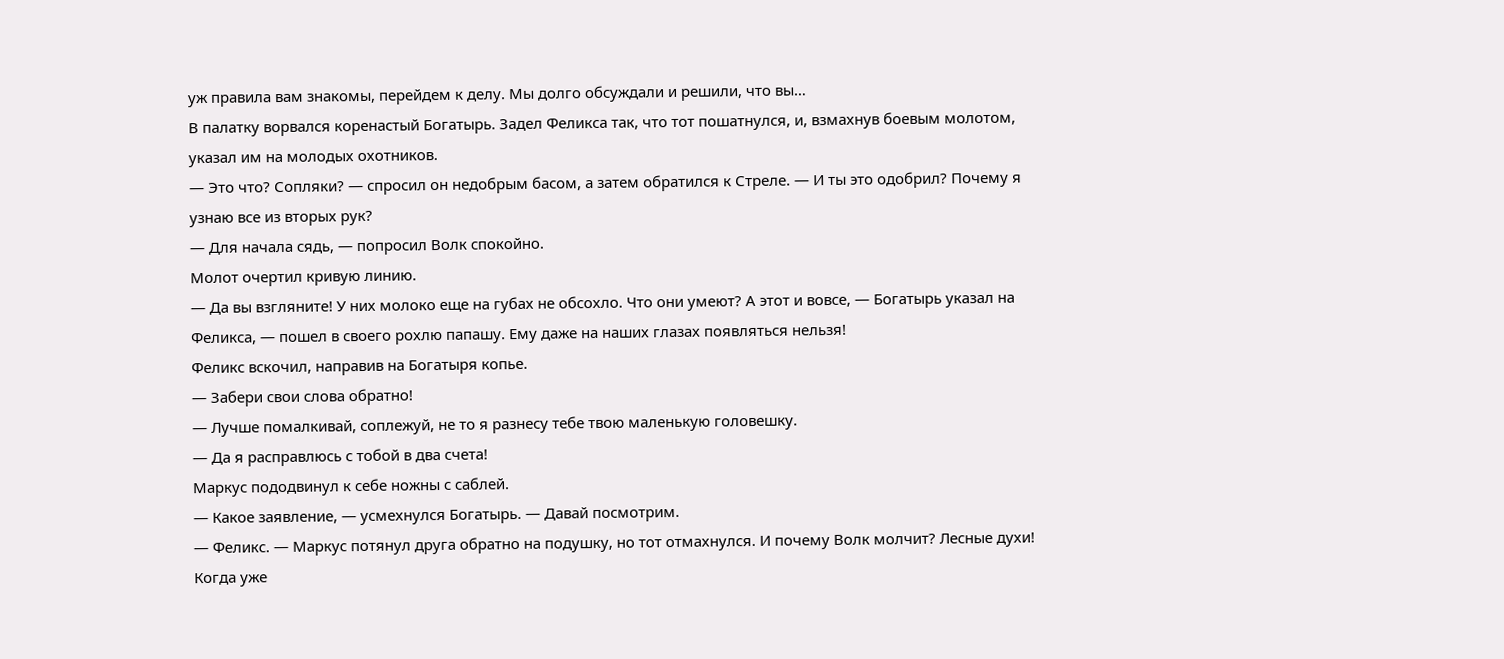уж правила вам знакомы, перейдем к делу. Мы долго обсуждали и решили, что вы…
В палатку ворвался коренастый Богатырь. Задел Феликса так, что тот пошатнулся, и, взмахнув боевым молотом, указал им на молодых охотников.
— Это что? Сопляки? — спросил он недобрым басом, а затем обратился к Стреле. — И ты это одобрил? Почему я узнаю все из вторых рук?
— Для начала сядь, — попросил Волк спокойно.
Молот очертил кривую линию.
— Да вы взгляните! У них молоко еще на губах не обсохло. Что они умеют? А этот и вовсе, — Богатырь указал на Феликса, — пошел в своего рохлю папашу. Ему даже на наших глазах появляться нельзя!
Феликс вскочил, направив на Богатыря копье.
— Забери свои слова обратно!
— Лучше помалкивай, соплежуй, не то я разнесу тебе твою маленькую головешку.
— Да я расправлюсь с тобой в два счета!
Маркус пододвинул к себе ножны с саблей.
— Какое заявление, — усмехнулся Богатырь. — Давай посмотрим.
— Феликс. — Маркус потянул друга обратно на подушку, но тот отмахнулся. И почему Волк молчит? Лесные духи! Когда уже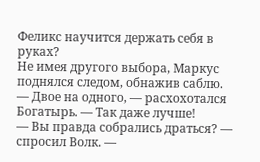Феликс научится держать себя в руках?
Не имея другого выбора, Маркус поднялся следом, обнажив саблю.
— Двое на одного, — расхохотался Богатырь. — Так даже лучше!
— Вы правда собрались драться? — спросил Волк. —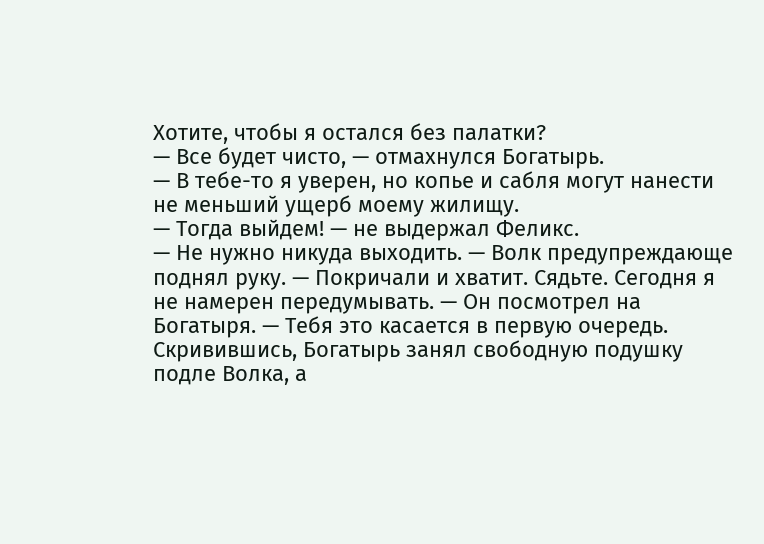Хотите, чтобы я остался без палатки?
— Все будет чисто, — отмахнулся Богатырь.
— В тебе-то я уверен, но копье и сабля могут нанести не меньший ущерб моему жилищу.
— Тогда выйдем! — не выдержал Феликс.
— Не нужно никуда выходить. — Волк предупреждающе поднял руку. — Покричали и хватит. Сядьте. Сегодня я не намерен передумывать. — Он посмотрел на Богатыря. — Тебя это касается в первую очередь.
Скривившись, Богатырь занял свободную подушку подле Волка, а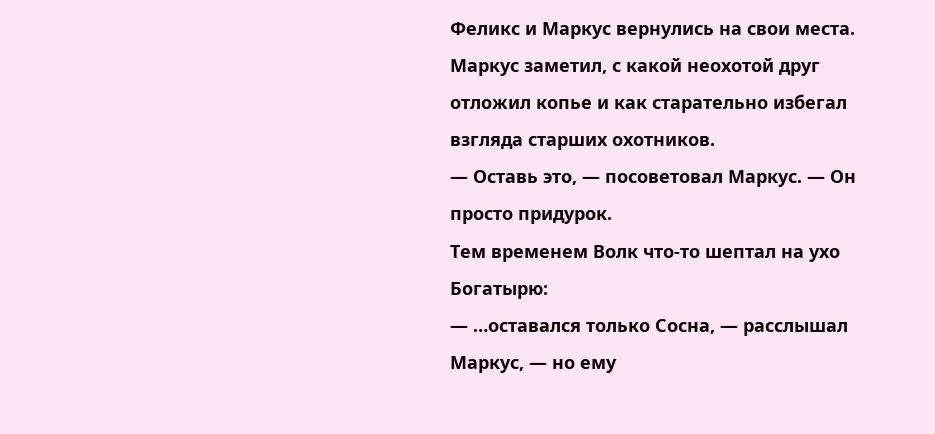Феликс и Маркус вернулись на свои места. Маркус заметил, с какой неохотой друг отложил копье и как старательно избегал взгляда старших охотников.
— Оставь это, — посоветовал Маркус. — Он просто придурок.
Тем временем Волк что-то шептал на ухо Богатырю:
— …оставался только Сосна, — расслышал Маркус, — но ему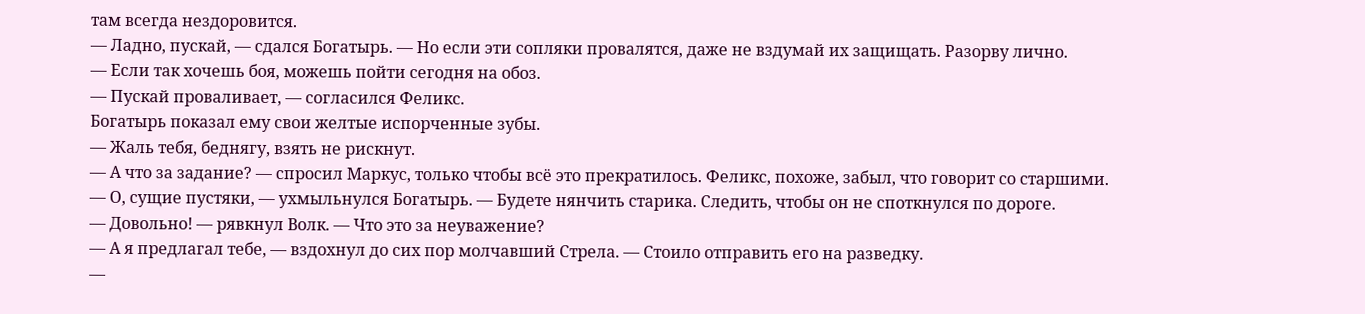там всегда нездоровится.
— Ладно, пускай, — сдался Богатырь. — Но если эти сопляки провалятся, даже не вздумай их защищать. Разорву лично.
— Если так хочешь боя, можешь пойти сегодня на обоз.
— Пускай проваливает, — согласился Феликс.
Богатырь показал ему свои желтые испорченные зубы.
— Жаль тебя, беднягу, взять не рискнут.
— А что за задание? — спросил Маркус, только чтобы всё это прекратилось. Феликс, похоже, забыл, что говорит со старшими.
— О, сущие пустяки, — ухмыльнулся Богатырь. — Будете нянчить старика. Следить, чтобы он не споткнулся по дороге.
— Довольно! — рявкнул Волк. — Что это за неуважение?
— А я предлагал тебе, — вздохнул до сих пор молчавший Стрела. — Стоило отправить его на разведку.
—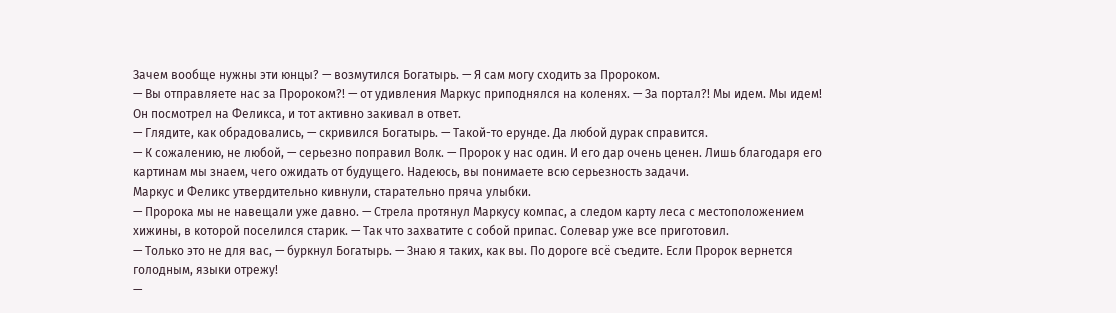Зачем вообще нужны эти юнцы? — возмутился Богатырь. — Я сам могу сходить за Пророком.
— Вы отправляете нас за Пророком?! — от удивления Маркус приподнялся на коленях. — За портал?! Мы идем. Мы идем!
Он посмотрел на Феликса, и тот активно закивал в ответ.
— Глядите, как обрадовались, — скривился Богатырь. — Такой-то ерунде. Да любой дурак справится.
— К сожалению, не любой, — серьезно поправил Волк. — Пророк у нас один. И его дар очень ценен. Лишь благодаря его картинам мы знаем, чего ожидать от будущего. Надеюсь, вы понимаете всю серьезность задачи.
Маркус и Феликс утвердительно кивнули, старательно пряча улыбки.
— Пророка мы не навещали уже давно. — Стрела протянул Маркусу компас, а следом карту леса с местоположением хижины, в которой поселился старик. — Так что захватите с собой припас. Солевар уже все приготовил.
— Только это не для вас, — буркнул Богатырь. — Знаю я таких, как вы. По дороге всё съедите. Если Пророк вернется голодным, языки отрежу!
—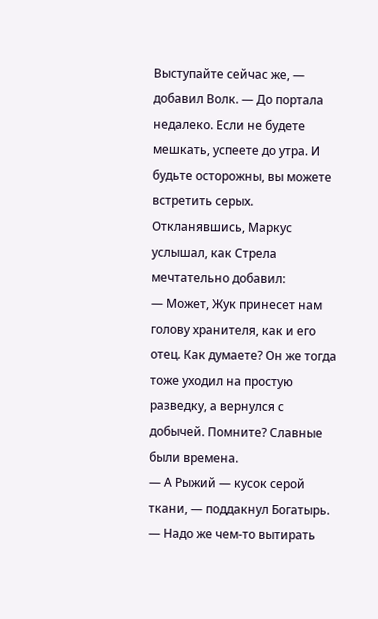Выступайте сейчас же, — добавил Волк. — До портала недалеко. Если не будете мешкать, успеете до утра. И будьте осторожны, вы можете встретить серых.
Откланявшись, Маркус услышал, как Стрела мечтательно добавил:
— Может, Жук принесет нам голову хранителя, как и его отец. Как думаете? Он же тогда тоже уходил на простую разведку, а вернулся с добычей. Помните? Славные были времена.
— А Рыжий — кусок серой ткани, — поддакнул Богатырь. — Надо же чем-то вытирать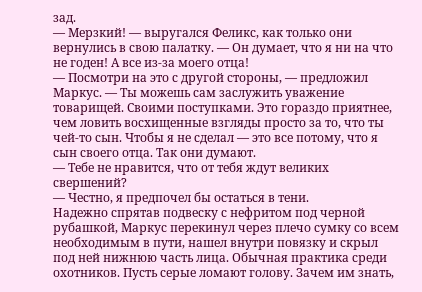зад.
— Мерзкий! — выругался Феликс, как только они вернулись в свою палатку. — Он думает, что я ни на что не годен! А все из-за моего отца!
— Посмотри на это с другой стороны, — предложил Маркус. — Ты можешь сам заслужить уважение товарищей. Своими поступками. Это гораздо приятнее, чем ловить восхищенные взгляды просто за то, что ты чей-то сын. Чтобы я не сделал — это все потому, что я сын своего отца. Так они думают.
— Тебе не нравится, что от тебя ждут великих свершений?
— Честно, я предпочел бы остаться в тени.
Надежно спрятав подвеску с нефритом под черной рубашкой, Маркус перекинул через плечо сумку со всем необходимым в пути, нашел внутри повязку и скрыл под ней нижнюю часть лица. Обычная практика среди охотников. Пусть серые ломают голову. Зачем им знать,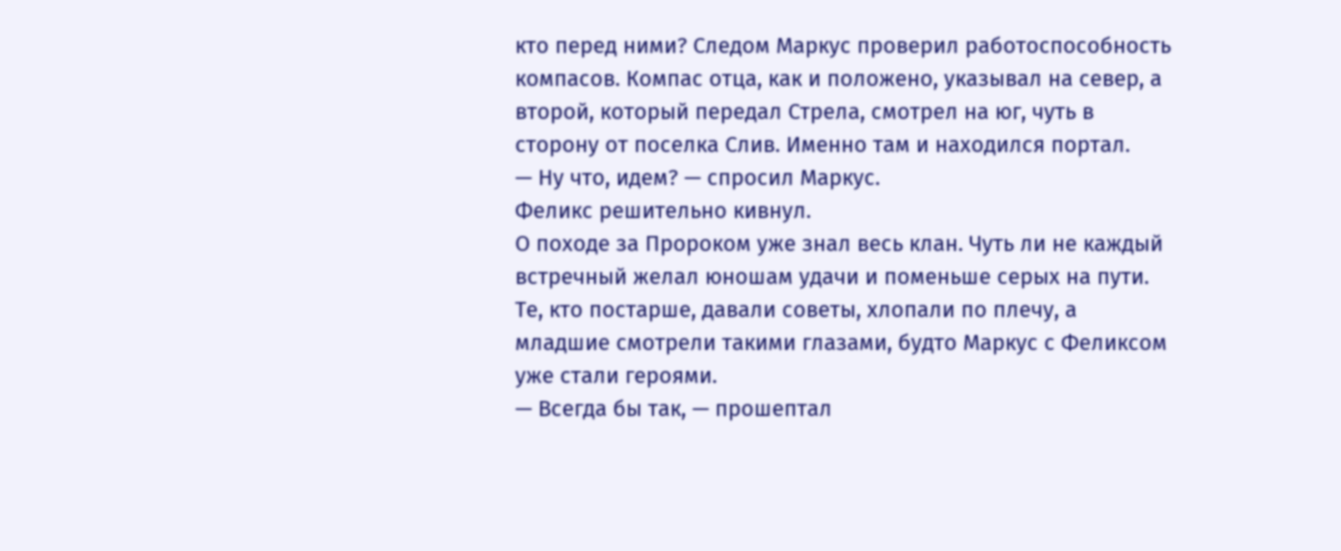кто перед ними? Следом Маркус проверил работоспособность компасов. Компас отца, как и положено, указывал на север, а второй, который передал Стрела, смотрел на юг, чуть в сторону от поселка Слив. Именно там и находился портал.
— Ну что, идем? — спросил Маркус.
Феликс решительно кивнул.
О походе за Пророком уже знал весь клан. Чуть ли не каждый встречный желал юношам удачи и поменьше серых на пути. Те, кто постарше, давали советы, хлопали по плечу, а младшие смотрели такими глазами, будто Маркус с Феликсом уже стали героями.
— Всегда бы так, — прошептал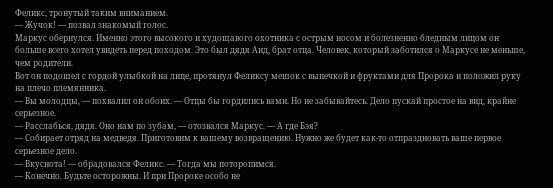Феликс, тронутый таким вниманием.
— Жучок! — позвал знакомый голос.
Маркус обернулся. Именно этого высокого и худощавого охотника с острым носом и болезненно бледным лицом он больше всего хотел увидеть перед походом. Это был дядя Аид, брат отца. Человек, который заботился о Маркусе не меньше, чем родители.
Вот он подошел с гордой улыбкой на лице, протянул Феликсу мешок с выпечкой и фруктами для Пророка и положил руку на плечо племянника.
— Вы молодцы, — похвалил он обоих. — Отцы бы гордились вами. Но не забывайтесь. Дело пускай простое на вид, крайне серьезное.
— Расслабься, дядя. Оно нам по зубам, — отозвался Маркус. — А где Бэя?
— Собирает отряд на медведя. Приготовим к вашему возвращению. Нужно же будет как-то отпраздновать ваше первое серьезное дело.
— Вкуснота! — обрадовался Феликс. — Тогда мы поторопимся.
— Конечно. Будьте осторожны. И при Пророке особо не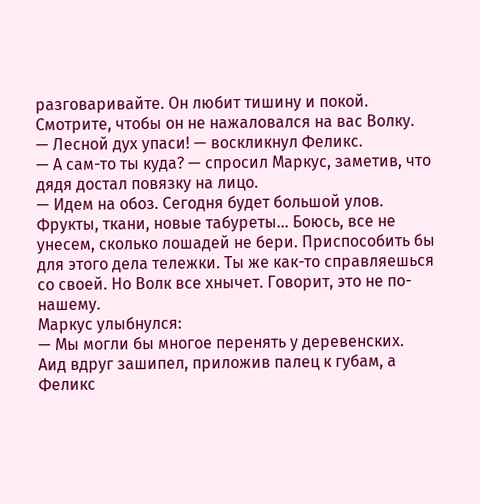разговаривайте. Он любит тишину и покой. Смотрите, чтобы он не нажаловался на вас Волку.
— Лесной дух упаси! — воскликнул Феликс.
— А сам-то ты куда? — спросил Маркус, заметив, что дядя достал повязку на лицо.
— Идем на обоз. Сегодня будет большой улов. Фрукты, ткани, новые табуреты... Боюсь, все не унесем, сколько лошадей не бери. Приспособить бы для этого дела тележки. Ты же как-то справляешься со своей. Но Волк все хнычет. Говорит, это не по-нашему.
Маркус улыбнулся:
— Мы могли бы многое перенять у деревенских.
Аид вдруг зашипел, приложив палец к губам, а Феликс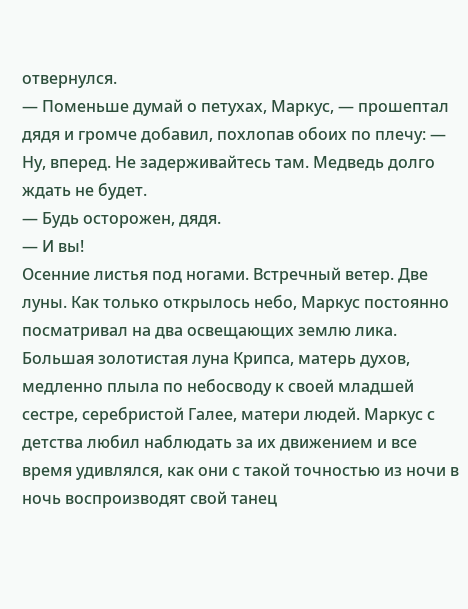отвернулся.
— Поменьше думай о петухах, Маркус, — прошептал дядя и громче добавил, похлопав обоих по плечу: — Ну, вперед. Не задерживайтесь там. Медведь долго ждать не будет.
— Будь осторожен, дядя.
— И вы!
Осенние листья под ногами. Встречный ветер. Две луны. Как только открылось небо, Маркус постоянно посматривал на два освещающих землю лика. Большая золотистая луна Крипса, матерь духов, медленно плыла по небосводу к своей младшей сестре, серебристой Галее, матери людей. Маркус с детства любил наблюдать за их движением и все время удивлялся, как они с такой точностью из ночи в ночь воспроизводят свой танец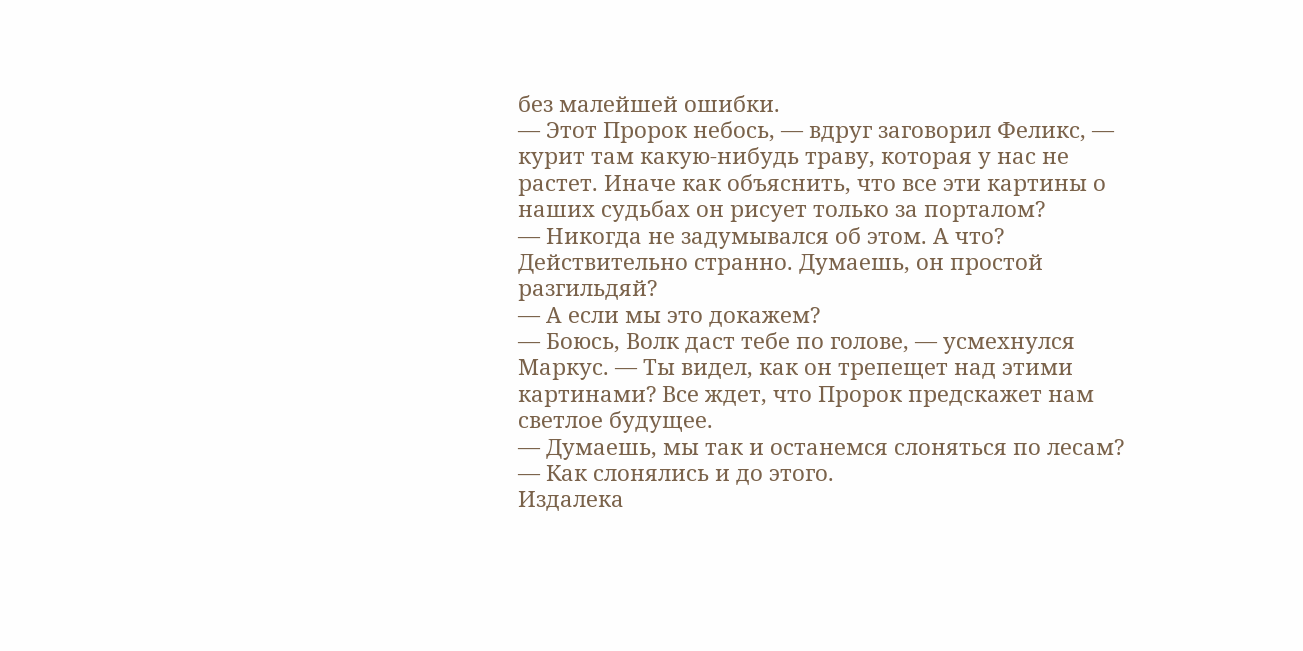без малейшей ошибки.
— Этот Пророк небось, — вдруг заговорил Феликс, — курит там какую-нибудь траву, которая у нас не растет. Иначе как объяснить, что все эти картины о наших судьбах он рисует только за порталом?
— Никогда не задумывался об этом. А что? Действительно странно. Думаешь, он простой разгильдяй?
— А если мы это докажем?
— Боюсь, Волк даст тебе по голове, — усмехнулся Маркус. — Ты видел, как он трепещет над этими картинами? Все ждет, что Пророк предскажет нам светлое будущее.
— Думаешь, мы так и останемся слоняться по лесам?
— Как слонялись и до этого.
Издалека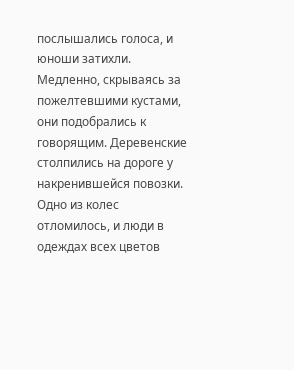послышались голоса, и юноши затихли. Медленно, скрываясь за пожелтевшими кустами, они подобрались к говорящим. Деревенские столпились на дороге у накренившейся повозки. Одно из колес отломилось, и люди в одеждах всех цветов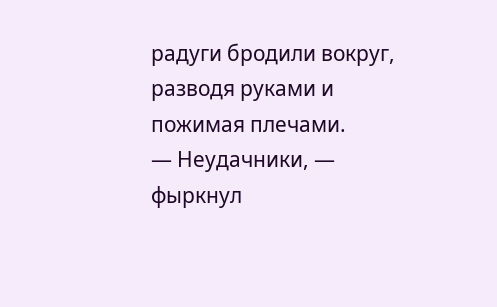радуги бродили вокруг, разводя руками и пожимая плечами.
— Неудачники, — фыркнул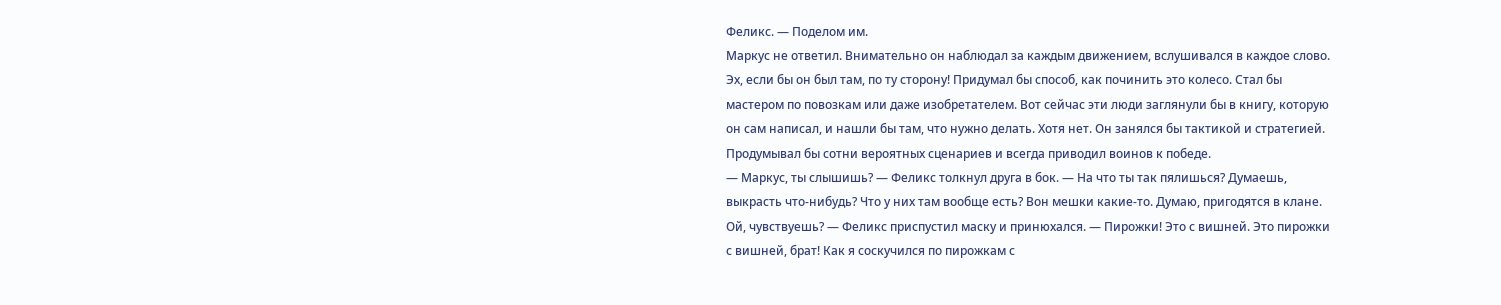Феликс. — Поделом им.
Маркус не ответил. Внимательно он наблюдал за каждым движением, вслушивался в каждое слово. Эх, если бы он был там, по ту сторону! Придумал бы способ, как починить это колесо. Стал бы мастером по повозкам или даже изобретателем. Вот сейчас эти люди заглянули бы в книгу, которую он сам написал, и нашли бы там, что нужно делать. Хотя нет. Он занялся бы тактикой и стратегией. Продумывал бы сотни вероятных сценариев и всегда приводил воинов к победе.
— Маркус, ты слышишь? — Феликс толкнул друга в бок. — На что ты так пялишься? Думаешь, выкрасть что-нибудь? Что у них там вообще есть? Вон мешки какие-то. Думаю, пригодятся в клане. Ой, чувствуешь? — Феликс приспустил маску и принюхался. — Пирожки! Это с вишней. Это пирожки с вишней, брат! Как я соскучился по пирожкам с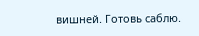вишней. Готовь саблю.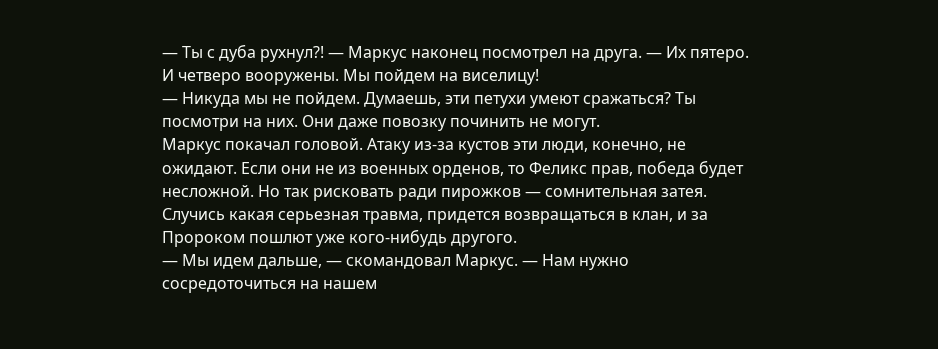— Ты с дуба рухнул?! — Маркус наконец посмотрел на друга. — Их пятеро. И четверо вооружены. Мы пойдем на виселицу!
— Никуда мы не пойдем. Думаешь, эти петухи умеют сражаться? Ты посмотри на них. Они даже повозку починить не могут.
Маркус покачал головой. Атаку из-за кустов эти люди, конечно, не ожидают. Если они не из военных орденов, то Феликс прав, победа будет несложной. Но так рисковать ради пирожков — сомнительная затея. Случись какая серьезная травма, придется возвращаться в клан, и за Пророком пошлют уже кого-нибудь другого.
— Мы идем дальше, — скомандовал Маркус. — Нам нужно сосредоточиться на нашем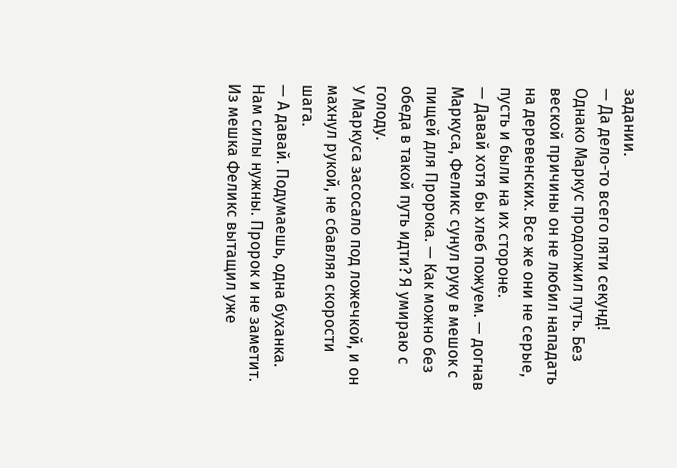задании.
— Да дело-то всего пяти секунд!
Однако Маркус продолжил путь. Без веской причины он не любил нападать на деревенских. Все же они не серые, пусть и были на их стороне.
— Давай хотя бы хлеб пожуем. — догнав Маркуса, Феликс сунул руку в мешок с пищей для Пророка. — Как можно без обеда в такой путь идти? Я умираю с голоду.
У Маркуса засосало под ложечкой, и он махнул рукой, не сбавляя скорости шага.
— А давай. Подумаешь, одна буханка. Нам силы нужны. Пророк и не заметит.
Из мешка Феликс вытащил уже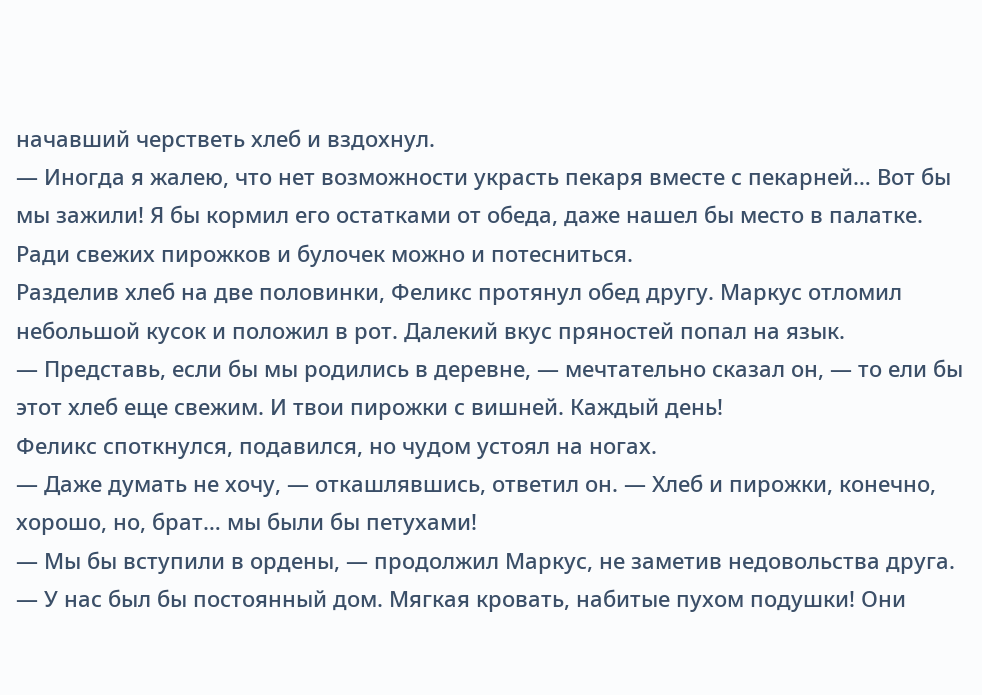начавший черстветь хлеб и вздохнул.
— Иногда я жалею, что нет возможности украсть пекаря вместе с пекарней… Вот бы мы зажили! Я бы кормил его остатками от обеда, даже нашел бы место в палатке. Ради свежих пирожков и булочек можно и потесниться.
Разделив хлеб на две половинки, Феликс протянул обед другу. Маркус отломил небольшой кусок и положил в рот. Далекий вкус пряностей попал на язык.
— Представь, если бы мы родились в деревне, — мечтательно сказал он, — то ели бы этот хлеб еще свежим. И твои пирожки с вишней. Каждый день!
Феликс споткнулся, подавился, но чудом устоял на ногах.
— Даже думать не хочу, — откашлявшись, ответил он. — Хлеб и пирожки, конечно, хорошо, но, брат… мы были бы петухами!
— Мы бы вступили в ордены, — продолжил Маркус, не заметив недовольства друга. — У нас был бы постоянный дом. Мягкая кровать, набитые пухом подушки! Они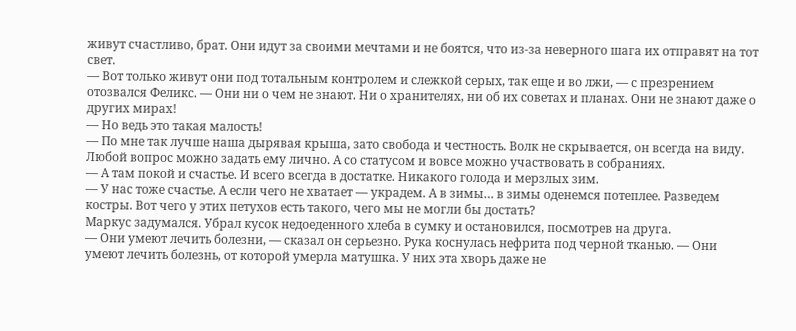живут счастливо, брат. Они идут за своими мечтами и не боятся, что из-за неверного шага их отправят на тот свет.
— Вот только живут они под тотальным контролем и слежкой серых, так еще и во лжи, — с презрением отозвался Феликс. — Они ни о чем не знают. Ни о хранителях, ни об их советах и планах. Они не знают даже о других мирах!
— Но ведь это такая малость!
— По мне так лучше наша дырявая крыша, зато свобода и честность. Волк не скрывается, он всегда на виду. Любой вопрос можно задать ему лично. А со статусом и вовсе можно участвовать в собраниях.
— А там покой и счастье. И всего всегда в достатке. Никакого голода и мерзлых зим.
— У нас тоже счастье. А если чего не хватает — украдем. А в зимы… в зимы оденемся потеплее. Разведем костры. Вот чего у этих петухов есть такого, чего мы не могли бы достать?
Маркус задумался. Убрал кусок недоеденного хлеба в сумку и остановился, посмотрев на друга.
— Они умеют лечить болезни, — сказал он серьезно. Рука коснулась нефрита под черной тканью. — Они умеют лечить болезнь, от которой умерла матушка. У них эта хворь даже не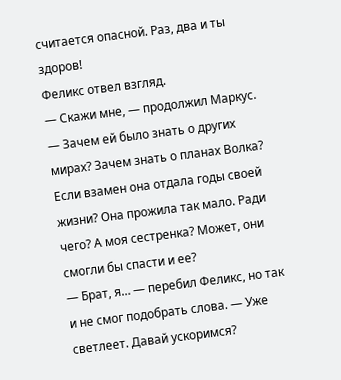считается опасной. Раз, два и ты здоров!
Феликс отвел взгляд.
— Скажи мне, — продолжил Маркус. — Зачем ей было знать о других мирах? Зачем знать о планах Волка? Если взамен она отдала годы своей жизни? Она прожила так мало. Ради чего? А моя сестренка? Может, они смогли бы спасти и ее?
— Брат, я… — перебил Феликс, но так и не смог подобрать слова. — Уже светлеет. Давай ускоримся?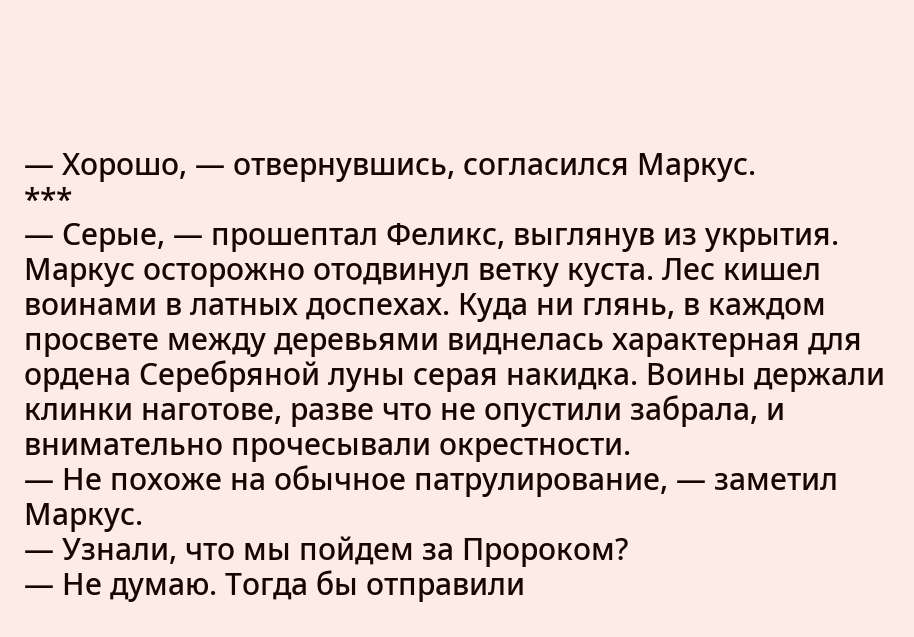— Хорошо, — отвернувшись, согласился Маркус.
***
— Серые, — прошептал Феликс, выглянув из укрытия.
Маркус осторожно отодвинул ветку куста. Лес кишел воинами в латных доспехах. Куда ни глянь, в каждом просвете между деревьями виднелась характерная для ордена Серебряной луны серая накидка. Воины держали клинки наготове, разве что не опустили забрала, и внимательно прочесывали окрестности.
— Не похоже на обычное патрулирование, — заметил Маркус.
— Узнали, что мы пойдем за Пророком?
— Не думаю. Тогда бы отправили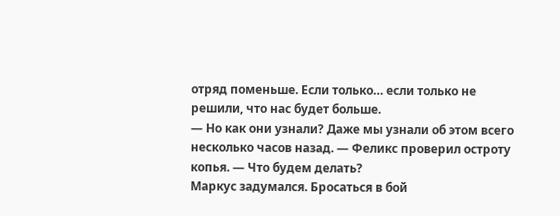отряд поменьше. Если только… если только не решили, что нас будет больше.
— Но как они узнали? Даже мы узнали об этом всего несколько часов назад. — Феликс проверил остроту копья. — Что будем делать?
Маркус задумался. Бросаться в бой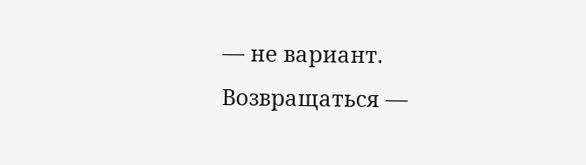— не вариант. Возвращаться —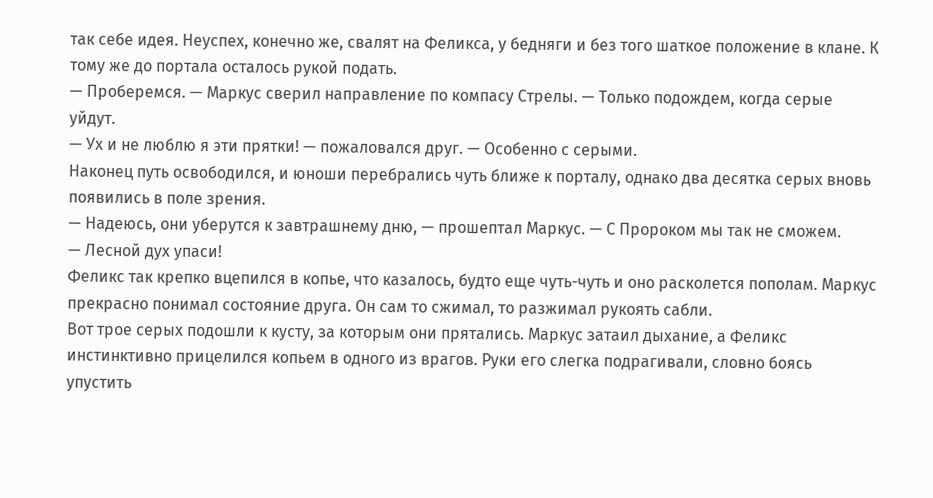так себе идея. Неуспех, конечно же, свалят на Феликса, у бедняги и без того шаткое положение в клане. К тому же до портала осталось рукой подать.
— Проберемся. — Маркус сверил направление по компасу Стрелы. — Только подождем, когда серые уйдут.
— Ух и не люблю я эти прятки! — пожаловался друг. — Особенно с серыми.
Наконец путь освободился, и юноши перебрались чуть ближе к порталу, однако два десятка серых вновь появились в поле зрения.
— Надеюсь, они уберутся к завтрашнему дню, — прошептал Маркус. — С Пророком мы так не сможем.
— Лесной дух упаси!
Феликс так крепко вцепился в копье, что казалось, будто еще чуть-чуть и оно расколется пополам. Маркус прекрасно понимал состояние друга. Он сам то сжимал, то разжимал рукоять сабли.
Вот трое серых подошли к кусту, за которым они прятались. Маркус затаил дыхание, а Феликс инстинктивно прицелился копьем в одного из врагов. Руки его слегка подрагивали, словно боясь упустить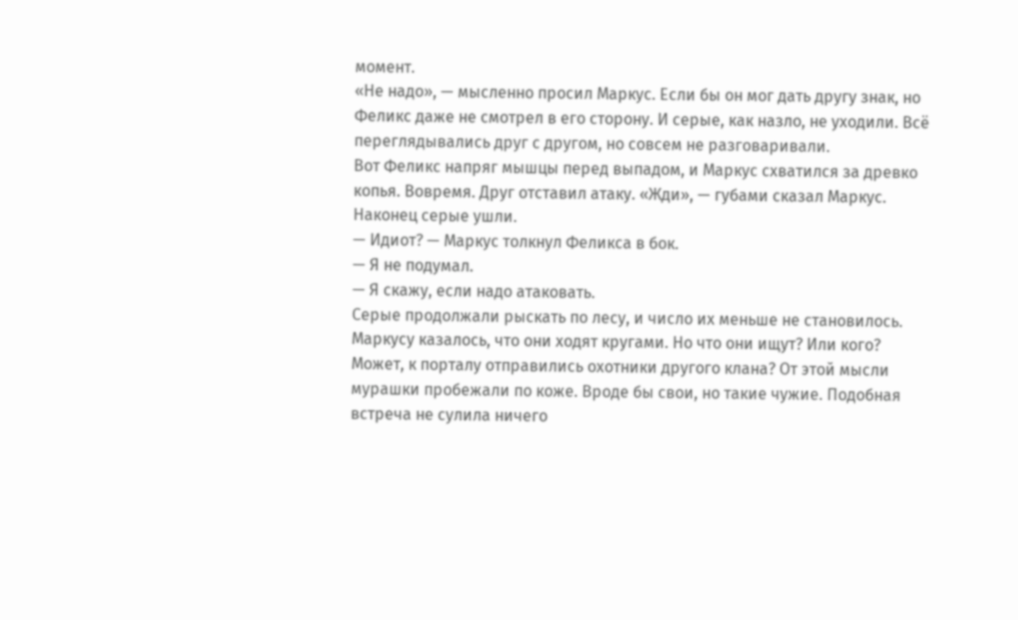момент.
«Не надо», — мысленно просил Маркус. Если бы он мог дать другу знак, но Феликс даже не смотрел в его сторону. И серые, как назло, не уходили. Всё переглядывались друг с другом, но совсем не разговаривали.
Вот Феликс напряг мышцы перед выпадом, и Маркус схватился за древко копья. Вовремя. Друг отставил атаку. «Жди», — губами сказал Маркус.
Наконец серые ушли.
— Идиот? — Маркус толкнул Феликса в бок.
— Я не подумал.
— Я скажу, если надо атаковать.
Серые продолжали рыскать по лесу, и число их меньше не становилось. Маркусу казалось, что они ходят кругами. Но что они ищут? Или кого? Может, к порталу отправились охотники другого клана? От этой мысли мурашки пробежали по коже. Вроде бы свои, но такие чужие. Подобная встреча не сулила ничего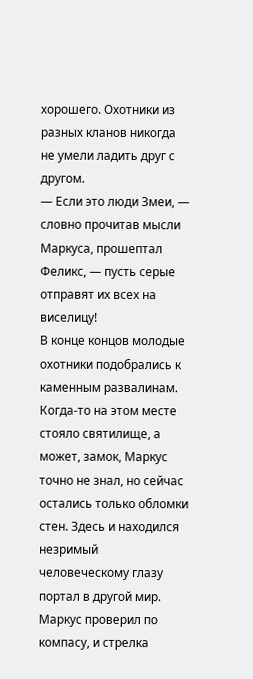хорошего. Охотники из разных кланов никогда не умели ладить друг с другом.
— Если это люди Змеи, — словно прочитав мысли Маркуса, прошептал Феликс, — пусть серые отправят их всех на виселицу!
В конце концов молодые охотники подобрались к каменным развалинам. Когда-то на этом месте стояло святилище, а может, замок, Маркус точно не знал, но сейчас остались только обломки стен. Здесь и находился незримый человеческому глазу портал в другой мир. Маркус проверил по компасу, и стрелка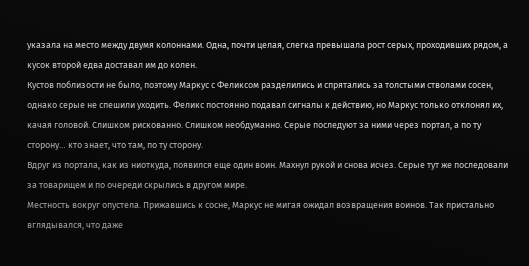указала на место между двумя колоннами. Одна, почти целая, слегка превышала рост серых, проходивших рядом, а кусок второй едва доставал им до колен.
Кустов поблизости не было, поэтому Маркус с Феликсом разделились и спрятались за толстыми стволами сосен, однако серые не спешили уходить. Феликс постоянно подавал сигналы к действию, но Маркус только отклонял их, качая головой. Слишком рискованно. Слишком необдуманно. Серые последуют за ними через портал, а по ту сторону… кто знает, что там, по ту сторону.
Вдруг из портала, как из ниоткуда, появился еще один воин. Махнул рукой и снова исчез. Серые тут же последовали за товарищем и по очереди скрылись в другом мире.
Местность вокруг опустела. Прижавшись к сосне, Маркус не мигая ожидал возвращения воинов. Так пристально вглядывался, что даже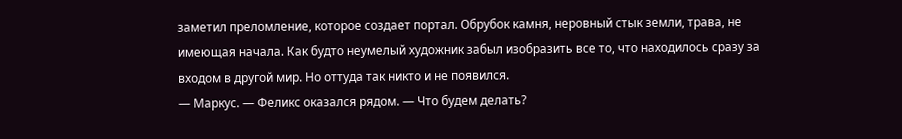заметил преломление, которое создает портал. Обрубок камня, неровный стык земли, трава, не имеющая начала. Как будто неумелый художник забыл изобразить все то, что находилось сразу за входом в другой мир. Но оттуда так никто и не появился.
— Маркус. — Феликс оказался рядом. — Что будем делать?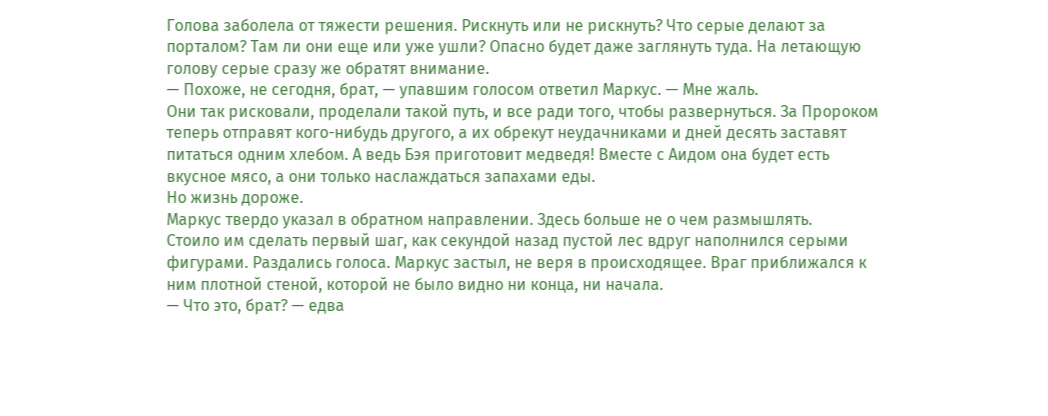Голова заболела от тяжести решения. Рискнуть или не рискнуть? Что серые делают за порталом? Там ли они еще или уже ушли? Опасно будет даже заглянуть туда. На летающую голову серые сразу же обратят внимание.
— Похоже, не сегодня, брат, — упавшим голосом ответил Маркус. — Мне жаль.
Они так рисковали, проделали такой путь, и все ради того, чтобы развернуться. За Пророком теперь отправят кого-нибудь другого, а их обрекут неудачниками и дней десять заставят питаться одним хлебом. А ведь Бэя приготовит медведя! Вместе с Аидом она будет есть вкусное мясо, а они только наслаждаться запахами еды.
Но жизнь дороже.
Маркус твердо указал в обратном направлении. Здесь больше не о чем размышлять.
Стоило им сделать первый шаг, как секундой назад пустой лес вдруг наполнился серыми фигурами. Раздались голоса. Маркус застыл, не веря в происходящее. Враг приближался к ним плотной стеной, которой не было видно ни конца, ни начала.
— Что это, брат? — едва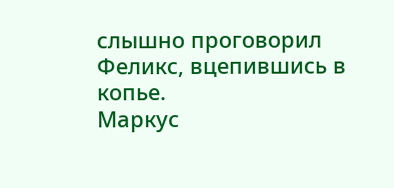слышно проговорил Феликс, вцепившись в копье.
Маркус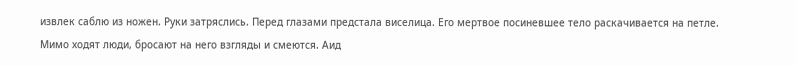извлек саблю из ножен. Руки затряслись. Перед глазами предстала виселица. Его мертвое посиневшее тело раскачивается на петле. Мимо ходят люди, бросают на него взгляды и смеются. Аид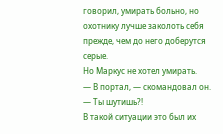говорил, умирать больно, но охотнику лучше заколоть себя прежде, чем до него доберутся серые.
Но Маркус не хотел умирать.
— В портал, — скомандовал он.
— Ты шутишь?!
В такой ситуации это был их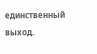единственный выход.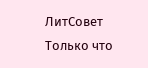ЛитСовет
Только что